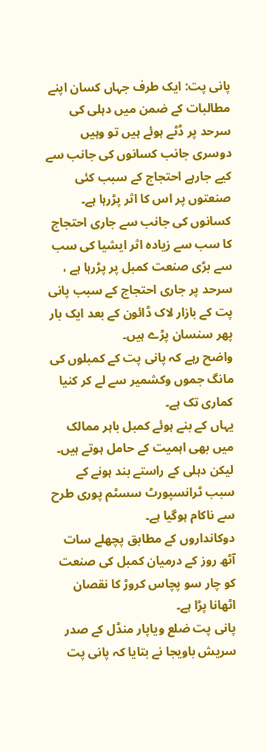پانی پت: ایک طرف جہاں کسان اپنے مطالبات کے ضمن میں دہلی کی سرحد پر ڈٹے ہوئے ہیں تو وہیں دوسری جانب کسانوں کی جانب سے کیے جارہے احتجاج کے سبب کئی صنعتوں پر اس کا اثر پڑرہا ہے۔
کسانوں کی جانب سے جاری احتجاج کا سب سے زیادہ اثر ایشیا کی سب سے بڑی صنعت کمبل پر پڑرہا ہے ، سرحد پر جاری احتجاج کے سبب پانی پت کے بازار لاک ڈائون کے بعد ایک بار پھر سنسان پڑے ہیں۔
واضح رہے کہ پانی پت کے کمبلوں کی مانگ جموں وکشمیر سے لے کر کنیا کماری تک ہے۔
یہاں کے بنے ہوئے کمبل باہر ممالک میں بھی اہمیت کے حامل ہوتے ہیں۔
لیکن دہلی کے راستے بند ہونے کے سبب ٹرانسپورٹ سسٹم پوری طرح سے ناکام ہوگیا ہے۔
دوکانداروں کے مطابق پچھلے سات آٹھ روز کے درمیان کمبل کی صنعت کو چار سو پچاس کروڑ کا نقصان اٹھانا پڑا ہے۔
پانی پت ضلع ویاپار منڈل کے صدر سریش باویجا نے بتایا کہ پانی پت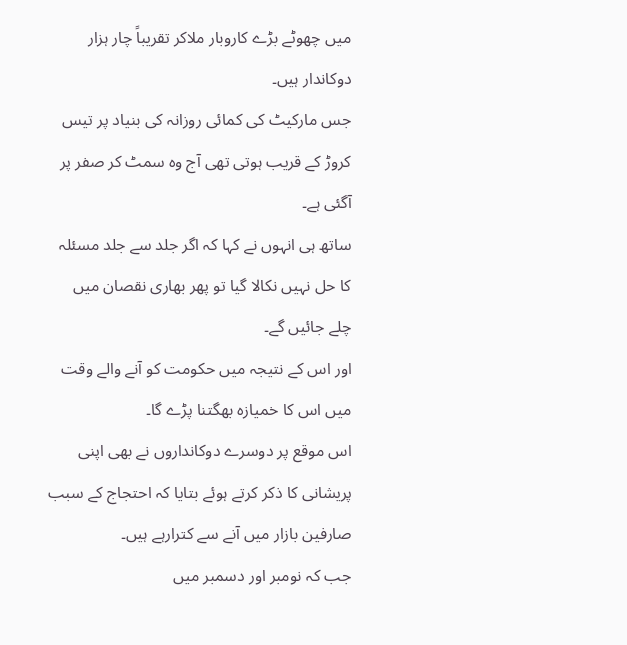میں چھوٹے بڑے کاروبار ملاکر تقریباً چار ہزار دوکاندار ہیں۔
جس مارکیٹ کی کمائی روزانہ کی بنیاد پر تیس کروڑ کے قریب ہوتی تھی آج وہ سمٹ کر صفر پر آگئی ہے۔
ساتھ ہی انہوں نے کہا کہ اگر جلد سے جلد مسئلہ کا حل نہیں نکالا گیا تو پھر بھاری نقصان میں چلے جائیں گے۔
اور اس کے نتیجہ میں حکومت کو آنے والے وقت میں اس کا خمیازہ بھگتنا پڑے گا۔
اس موقع پر دوسرے دوکانداروں نے بھی اپنی پریشانی کا ذکر کرتے ہوئے بتایا کہ احتجاج کے سبب صارفین بازار میں آنے سے کترارہے ہیں۔
جب کہ نومبر اور دسمبر میں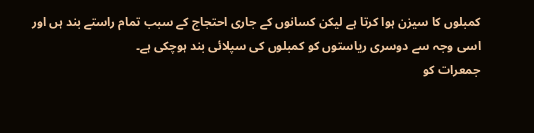کمبلوں کا سیزن ہوا کرتا ہے لیکن کسانوں کے جاری احتجاج کے سبب تمام راستے بند ہں اور اسی وجہ سے دوسری ریاستوں کو کمبلوں کی سپلائی بند ہوچکی ہے۔
جمعرات کو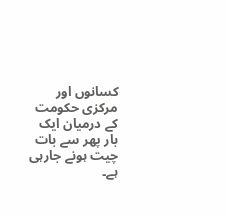کسانوں اور مرکزی حکومت کے درمیان ایک بار پھر سے بات چیت ہونے جارہی ہے۔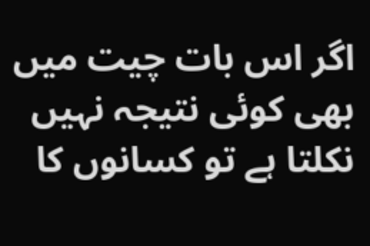اگر اس بات چیت میں بھی کوئی نتیجہ نہیں نکلتا ہے تو کسانوں کا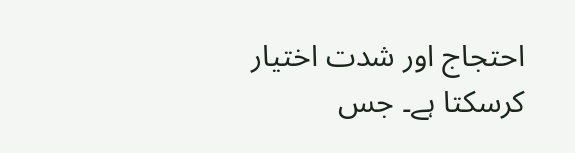احتجاج اور شدت اختیار کرسکتا ہے۔ جس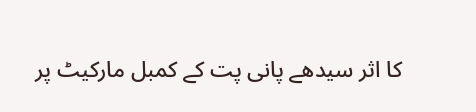کا اثر سیدھے پانی پت کے کمبل مارکیٹ پر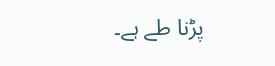پڑنا طے ہے۔